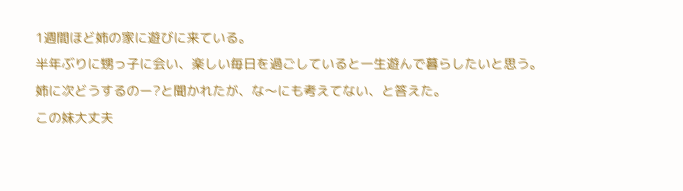1週間ほど姉の家に遊びに来ている。
半年ぶりに甥っ子に会い、楽しい毎日を過ごしていると一生遊んで暮らしたいと思う。
姉に次どうするのー?と聞かれたが、な〜にも考えてない、と答えた。
この妹大丈夫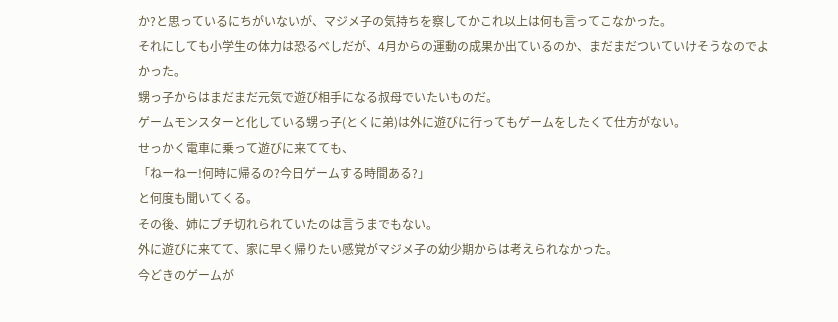か?と思っているにちがいないが、マジメ子の気持ちを察してかこれ以上は何も言ってこなかった。
それにしても小学生の体力は恐るべしだが、4月からの運動の成果か出ているのか、まだまだついていけそうなのでよかった。
甥っ子からはまだまだ元気で遊び相手になる叔母でいたいものだ。
ゲームモンスターと化している甥っ子(とくに弟)は外に遊びに行ってもゲームをしたくて仕方がない。
せっかく電車に乗って遊びに来てても、
「ねーねー!何時に帰るの?今日ゲームする時間ある?」
と何度も聞いてくる。
その後、姉にブチ切れられていたのは言うまでもない。
外に遊びに来てて、家に早く帰りたい感覚がマジメ子の幼少期からは考えられなかった。
今どきのゲームが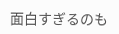面白すぎるのも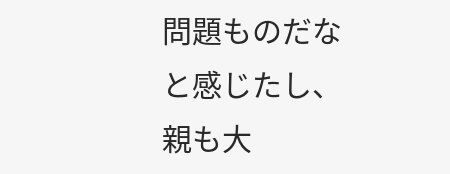問題ものだなと感じたし、親も大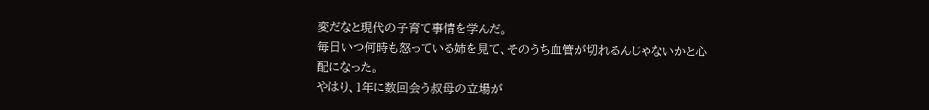変だなと現代の子育て事情を学んだ。
毎日いつ何時も怒っている姉を見て、そのうち血管が切れるんじゃないかと心配になった。
やはり、1年に数回会う叔母の立場が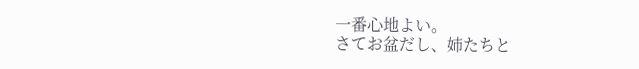一番心地よい。
さてお盆だし、姉たちと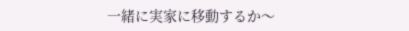一緒に実家に移動するか〜